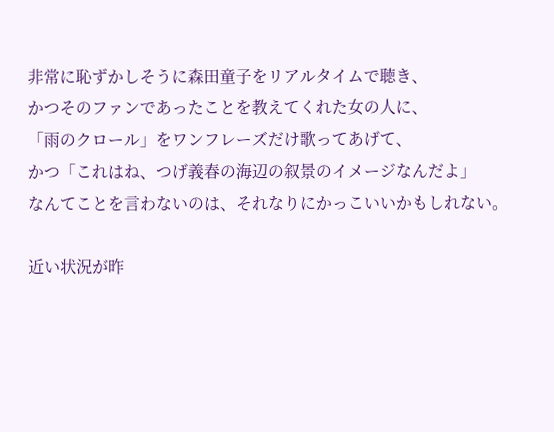非常に恥ずかしそうに森田童子をリアルタイムで聴き、
かつそのファンであったことを教えてくれた女の人に、
「雨のクロール」をワンフレーズだけ歌ってあげて、
かつ「これはね、つげ義春の海辺の叙景のイメージなんだよ」
なんてことを言わないのは、それなりにかっこいいかもしれない。

近い状況が昨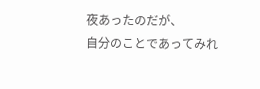夜あったのだが、
自分のことであってみれ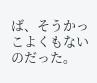ば、そうかっこよくもないのだった。